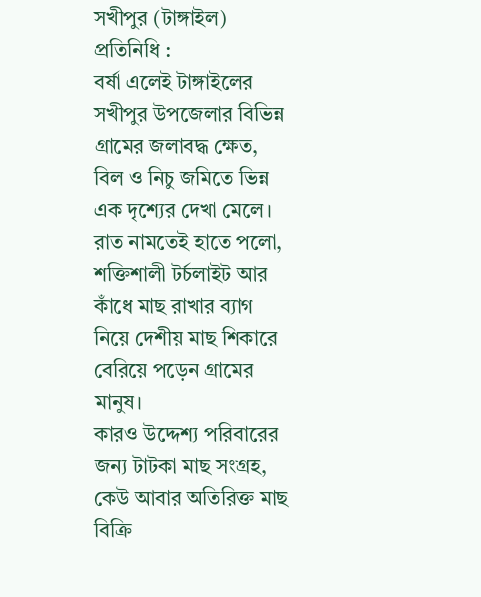সখীপুর (টাঙ্গাইল) প্রতিনিধি :
বর্ষা এলেই টাঙ্গাইলের সখীপুর উপজেলার বিভিন্ন গ্রামের জলাবদ্ধ ক্ষেত, বিল ও নিচু জমিতে ভিন্ন এক দৃশ্যের দেখা মেলে। রাত নামতেই হাতে পলো, শক্তিশালী টর্চলাইট আর কাঁধে মাছ রাখার ব্যাগ নিয়ে দেশীয় মাছ শিকারে বেরিয়ে পড়েন গ্রামের মানুষ।
কারও উদ্দেশ্য পরিবারের জন্য টাটকা মাছ সংগ্রহ, কেউ আবার অতিরিক্ত মাছ বিক্রি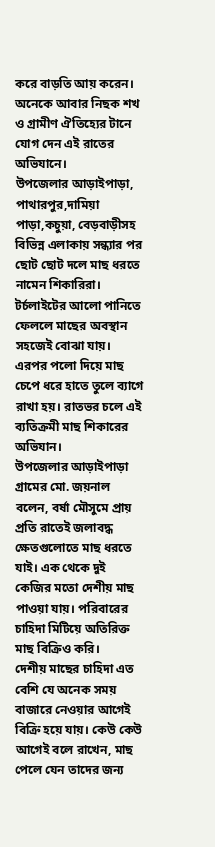করে বাড়তি আয় করেন। অনেকে আবার নিছক শখ ও গ্রামীণ ঐতিহ্যের টানে যোগ দেন এই রাতের অভিযানে।
উপজেলার আড়াইপাড়া, পাথারপুর,দামিয়া পাড়া,কচুয়া, বেড়বাড়ীসহ বিভিন্ন এলাকায় সন্ধ্যার পর ছোট ছোট দলে মাছ ধরতে নামেন শিকারিরা। টর্চলাইটের আলো পানিতে ফেললে মাছের অবস্থান সহজেই বোঝা যায়। এরপর পলো দিয়ে মাছ চেপে ধরে হাতে তুলে ব্যাগে রাখা হয়। রাতভর চলে এই ব্যতিক্রমী মাছ শিকারের অভিযান।
উপজেলার আড়াইপাড়া গ্রামের মো. জয়নাল বলেন, বর্ষা মৌসুমে প্রায় প্রতি রাতেই জলাবদ্ধ ক্ষেতগুলোতে মাছ ধরতে যাই। এক থেকে দুই কেজির মতো দেশীয় মাছ পাওয়া যায়। পরিবারের চাহিদা মিটিয়ে অতিরিক্ত মাছ বিক্রিও করি।
দেশীয় মাছের চাহিদা এত বেশি যে অনেক সময় বাজারে নেওয়ার আগেই বিক্রি হয়ে যায়। কেউ কেউ আগেই বলে রাখেন, মাছ পেলে যেন তাদের জন্য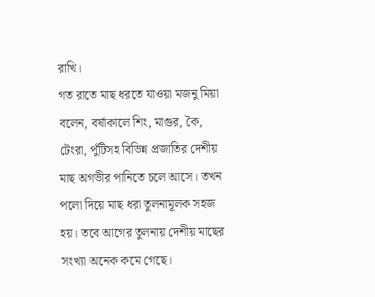রাখি।
গত রাতে মাছ ধরতে যাওয়া মজনু মিয়া বলেন, বর্ষাকালে শিং, মাগুর, কৈ, টেংরা, পুঁটিসহ বিভিন্ন প্রজাতির দেশীয় মাছ অগভীর পানিতে চলে আসে। তখন পলো দিয়ে মাছ ধরা তুলনামূলক সহজ হয়। তবে আগের তুলনায় দেশীয় মাছের সংখ্যা অনেক কমে গেছে।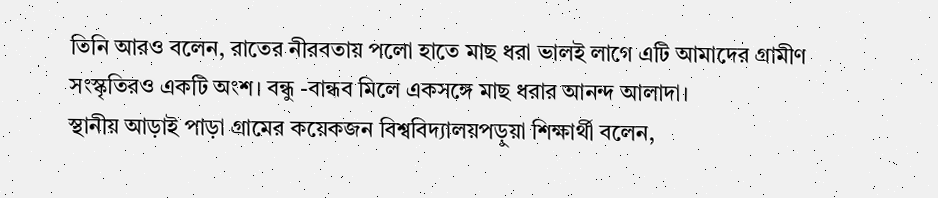তিনি আরও বলেন, রাতের নীরবতায় পলো হাতে মাছ ধরা ভালই লাগে এটি আমাদের গ্রামীণ সংস্কৃতিরও একটি অংশ। বন্ধু -বান্ধব মিলে একসঙ্গে মাছ ধরার আনন্দ আলাদা।
স্থানীয় আড়াই পাড়া গ্রামের কয়েকজন বিশ্ববিদ্যালয়পড়ুয়া শিক্ষার্থী বলেন,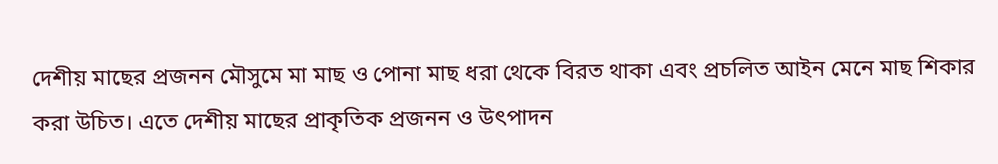দেশীয় মাছের প্রজনন মৌসুমে মা মাছ ও পোনা মাছ ধরা থেকে বিরত থাকা এবং প্রচলিত আইন মেনে মাছ শিকার করা উচিত। এতে দেশীয় মাছের প্রাকৃতিক প্রজনন ও উৎপাদন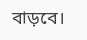বাড়বে।